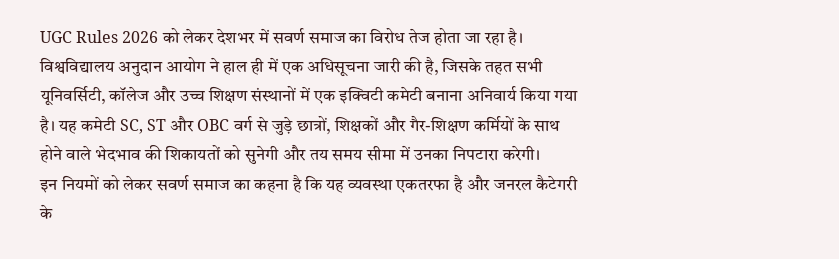UGC Rules 2026 को लेकर देशभर में सवर्ण समाज का विरोध तेज होता जा रहा है। विश्वविद्यालय अनुदान आयोग ने हाल ही में एक अधिसूचना जारी की है, जिसके तहत सभी यूनिवर्सिटी, कॉलेज और उच्च शिक्षण संस्थानों में एक इक्विटी कमेटी बनाना अनिवार्य किया गया है। यह कमेटी SC, ST और OBC वर्ग से जुड़े छात्रों, शिक्षकों और गैर-शिक्षण कर्मियों के साथ होने वाले भेदभाव की शिकायतों को सुनेगी और तय समय सीमा में उनका निपटारा करेगी।
इन नियमों को लेकर सवर्ण समाज का कहना है कि यह व्यवस्था एकतरफा है और जनरल कैटेगरी के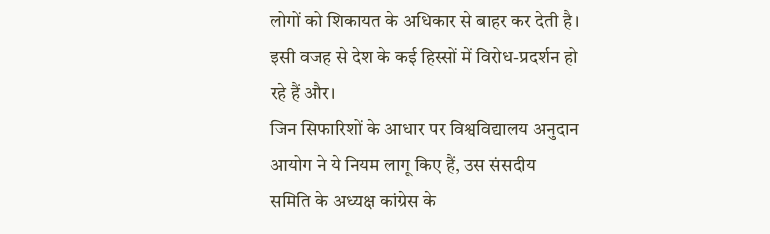लोगों को शिकायत के अधिकार से बाहर कर देती है। इसी वजह से देश के कई हिस्सों में विरोध-प्रदर्शन हो रहे हैं और।
जिन सिफारिशों के आधार पर विश्वविद्यालय अनुदान आयोग ने ये नियम लागू किए हैं, उस संसदीय समिति के अध्यक्ष कांग्रेस के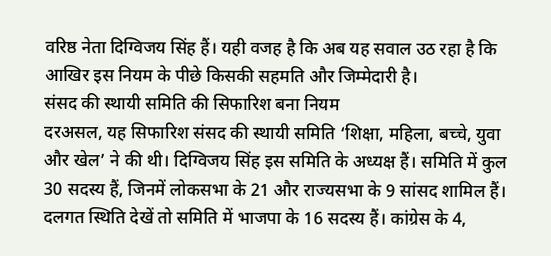वरिष्ठ नेता दिग्विजय सिंह हैं। यही वजह है कि अब यह सवाल उठ रहा है कि आखिर इस नियम के पीछे किसकी सहमति और जिम्मेदारी है।
संसद की स्थायी समिति की सिफारिश बना नियम
दरअसल, यह सिफारिश संसद की स्थायी समिति ‘शिक्षा, महिला, बच्चे, युवा और खेल’ ने की थी। दिग्विजय सिंह इस समिति के अध्यक्ष हैं। समिति में कुल 30 सदस्य हैं, जिनमें लोकसभा के 21 और राज्यसभा के 9 सांसद शामिल हैं।
दलगत स्थिति देखें तो समिति में भाजपा के 16 सदस्य हैं। कांग्रेस के 4,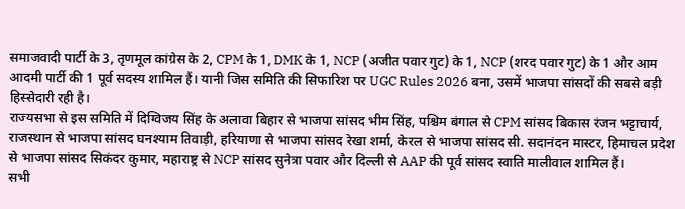समाजवादी पार्टी के 3, तृणमूल कांग्रेस के 2, CPM के 1, DMK के 1, NCP (अजीत पवार गुट) के 1, NCP (शरद पवार गुट) के 1 और आम आदमी पार्टी की 1 पूर्व सदस्य शामिल हैं। यानी जिस समिति की सिफारिश पर UGC Rules 2026 बना, उसमें भाजपा सांसदों की सबसे बड़ी हिस्सेदारी रही है।
राज्यसभा से इस समिति में दिग्विजय सिंह के अलावा बिहार से भाजपा सांसद भीम सिंह, पश्चिम बंगाल से CPM सांसद बिकास रंजन भट्टाचार्य, राजस्थान से भाजपा सांसद घनश्याम तिवाड़ी, हरियाणा से भाजपा सांसद रेखा शर्मा, केरल से भाजपा सांसद सी. सदानंदन मास्टर, हिमाचल प्रदेश से भाजपा सांसद सिकंदर कुमार, महाराष्ट्र से NCP सांसद सुनेत्रा पवार और दिल्ली से AAP की पूर्व सांसद स्वाति मालीवाल शामिल हैं।
सभी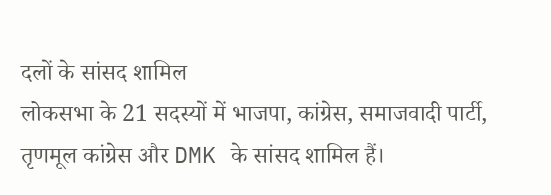दलों के सांसद शामिल
लोकसभा के 21 सदस्यों में भाजपा, कांग्रेस, समाजवादी पार्टी, तृणमूल कांग्रेस और DMK के सांसद शामिल हैं।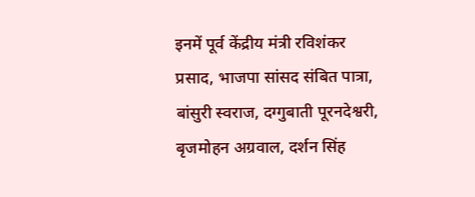इनमें पूर्व केंद्रीय मंत्री रविशंकर प्रसाद, भाजपा सांसद संबित पात्रा, बांसुरी स्वराज, दग्गुबाती पूरनदेश्वरी, बृजमोहन अग्रवाल, दर्शन सिंह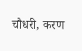चौधरी, करण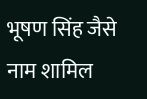भूषण सिंह जैसे नाम शामिल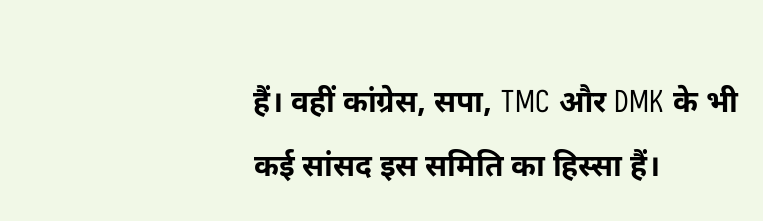हैं। वहीं कांग्रेस, सपा, TMC और DMK के भी कई सांसद इस समिति का हिस्सा हैं।